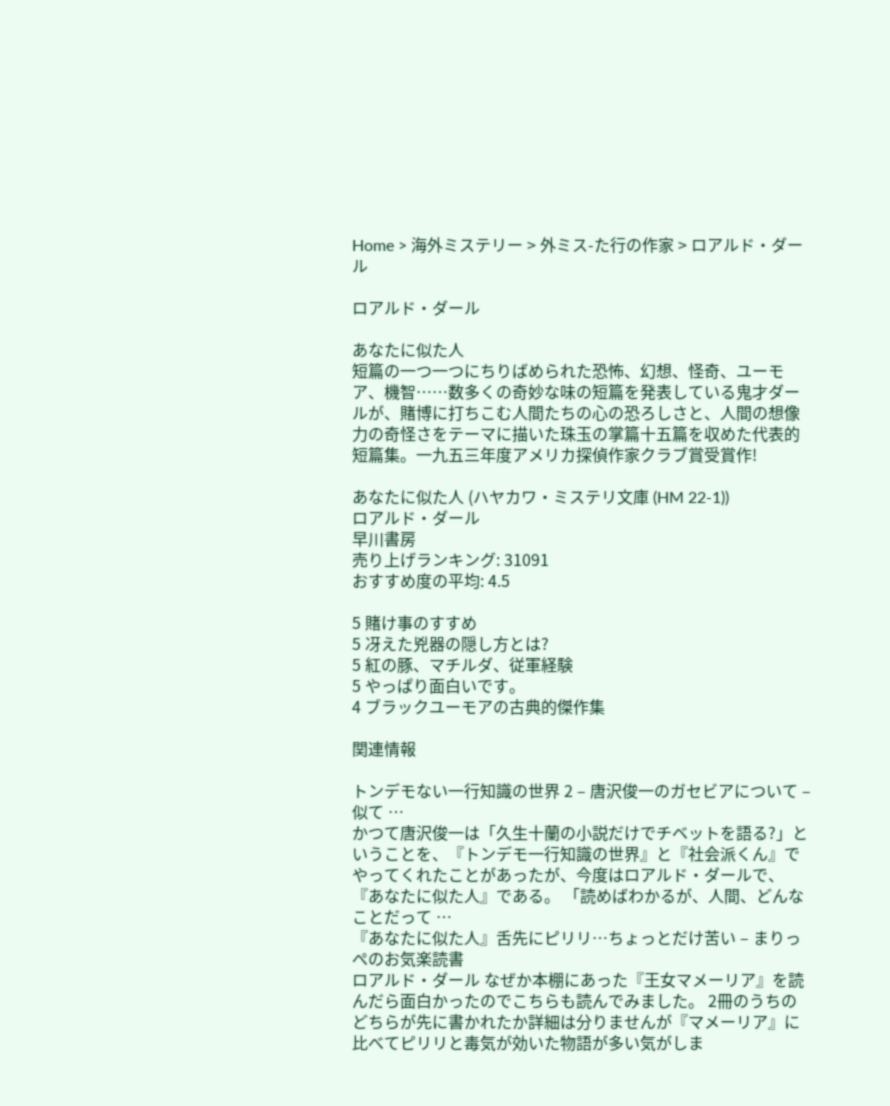Home > 海外ミステリー > 外ミス-た行の作家 > ロアルド・ダール

ロアルド・ダール

あなたに似た人
短篇の一つ一つにちりばめられた恐怖、幻想、怪奇、ユーモア、機智……数多くの奇妙な味の短篇を発表している鬼才ダールが、賭博に打ちこむ人間たちの心の恐ろしさと、人間の想像力の奇怪さをテーマに描いた珠玉の掌篇十五篇を収めた代表的短篇集。一九五三年度アメリカ探偵作家クラブ賞受賞作!

あなたに似た人 (ハヤカワ・ミステリ文庫 (HM 22-1))
ロアルド・ダール
早川書房
売り上げランキング: 31091
おすすめ度の平均: 4.5

5 賭け事のすすめ
5 冴えた兇器の隠し方とは?
5 紅の豚、マチルダ、従軍経験
5 やっぱり面白いです。
4 ブラックユーモアの古典的傑作集

関連情報

トンデモない一行知識の世界 2 – 唐沢俊一のガセビアについて – 似て …
かつて唐沢俊一は「久生十蘭の小説だけでチベットを語る?」ということを、『トンデモ一行知識の世界』と『社会派くん』でやってくれたことがあったが、今度はロアルド・ダールで、 『あなたに似た人』である。 「読めばわかるが、人間、どんなことだって …
『あなたに似た人』舌先にピリリ…ちょっとだけ苦い – まりっぺのお気楽読書
ロアルド・ダール なぜか本棚にあった『王女マメーリア』を読んだら面白かったのでこちらも読んでみました。 2冊のうちのどちらが先に書かれたか詳細は分りませんが『マメーリア』に比べてピリリと毒気が効いた物語が多い気がしま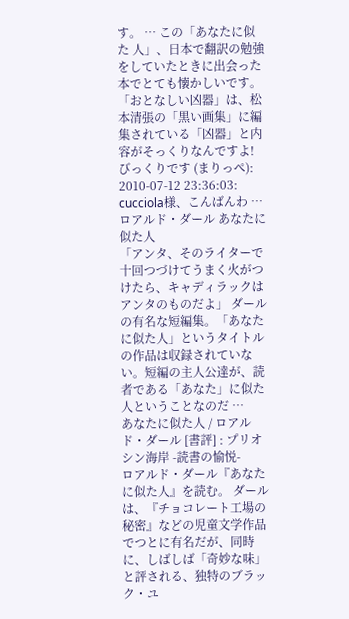す。 … この「あなたに似た 人」、日本で翻訳の勉強をしていたときに出会った本でとても懐かしいです。 「おとなしい凶器」は、松本清張の「黒い画集」に編集されている「凶器」と内容がそっくりなんですよ! びっくりです (まりっぺ): 2010-07-12 23:36:03: cucciola様、こんばんわ …
ロアルド・ダール あなたに似た人
「アンタ、そのライターで十回つづけてうまく火がつけたら、キャディラックはアンタのものだよ」 ダールの有名な短編集。「あなたに似た人」というタイトルの作品は収録されていない。短編の主人公達が、読者である「あなた」に似た人ということなのだ …
あなたに似た人 / ロアルド・ダール [書評] : プリオシン海岸 -読書の愉悦-
ロアルド・ダール『あなたに似た人』を読む。 ダールは、『チョコレート工場の秘密』などの児童文学作品でつとに有名だが、同時に、しばしば「奇妙な味」と評される、独特のブラック・ユ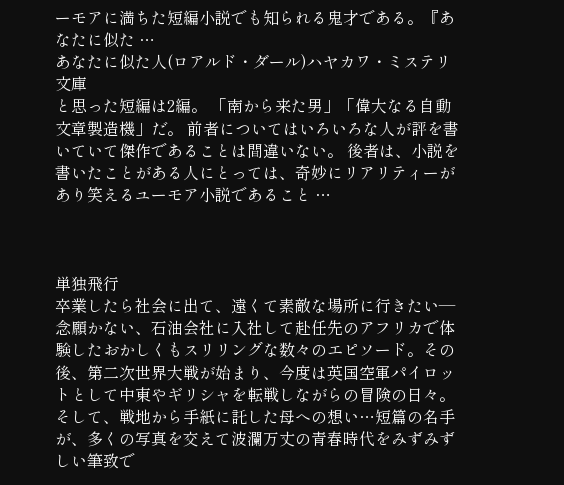ーモアに満ちた短編小説でも知られる鬼才である。『あなたに似た …
あなたに似た人(ロアルド・ダール)ハヤカワ・ミステリ文庫
と思った短編は2編。 「南から来た男」「偉大なる自動文章製造機」だ。 前者についてはいろいろな人が評を書いていて傑作であることは間違いない。 後者は、小説を書いたことがある人にとっては、奇妙にリアリティーがあり笑えるユーモア小説であること …



単独飛行
卒業したら社会に出て、遠くて素敵な場所に行きたい―念願かない、石油会社に入社して赴任先のアフリカで体験したおかしくもスリリングな数々のエピソード。その後、第二次世界大戦が始まり、今度は英国空軍パイロットとして中東やギリシャを転戦しながらの冒険の日々。そして、戦地から手紙に託した母への想い…短篇の名手が、多くの写真を交えて波瀾万丈の青春時代をみずみずしい筆致で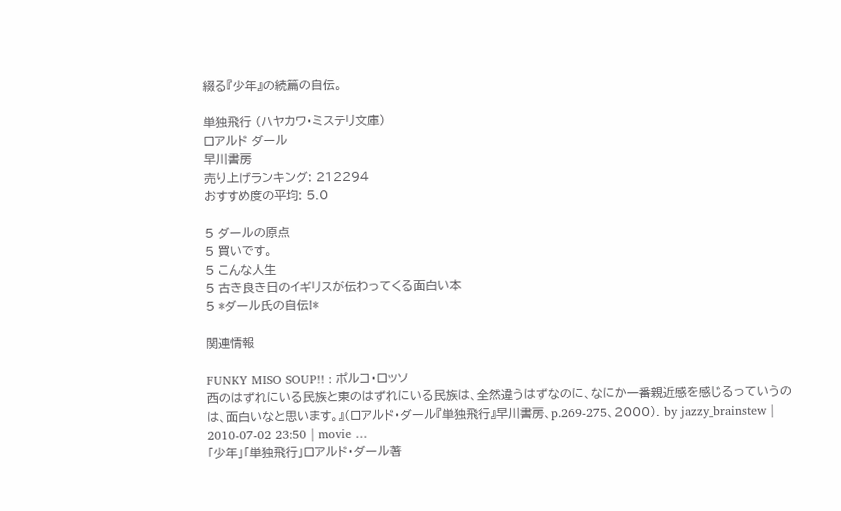綴る『少年』の続篇の自伝。

単独飛行 (ハヤカワ・ミステリ文庫)
ロアルド ダール
早川書房
売り上げランキング: 212294
おすすめ度の平均: 5.0

5 ダールの原点
5 買いです。
5 こんな人生
5 古き良き日のイギリスが伝わってくる面白い本
5 *ダール氏の自伝!*

関連情報

FUNKY MISO SOUP!! : ポルコ・ロッソ
西のはずれにいる民族と東のはずれにいる民族は、全然違うはずなのに、なにか一番親近感を感じるっていうのは、面白いなと思います。』(ロアルド・ダール『単独飛行』早川書房、p.269-275、2000). by jazzy_brainstew | 2010-07-02 23:50 | movie …
「少年」「単独飛行」ロアルド・ダール著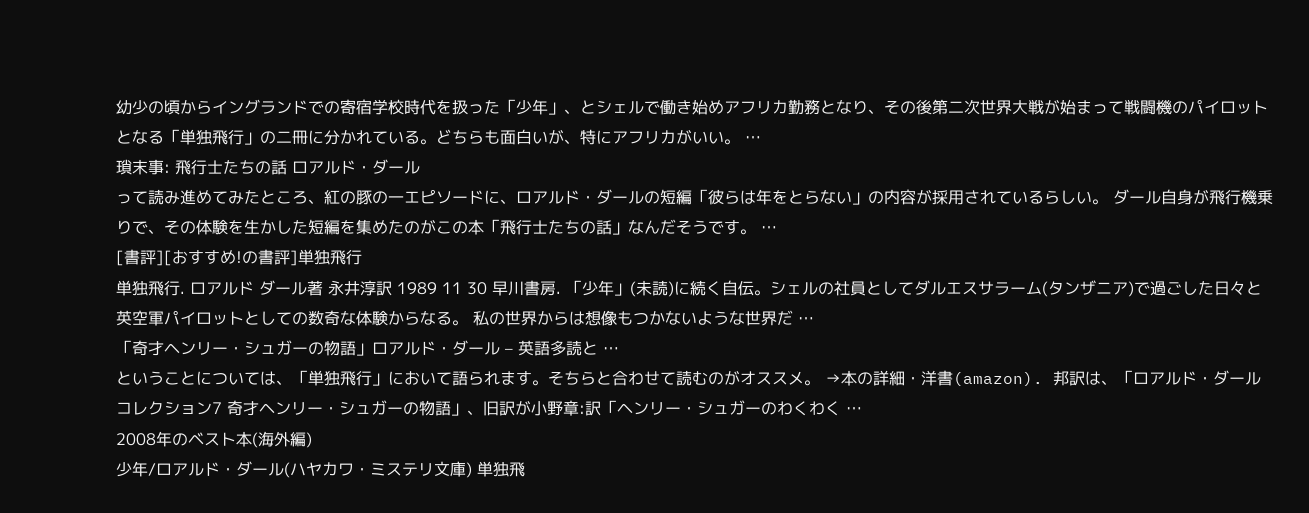幼少の頃からイングランドでの寄宿学校時代を扱った「少年」、とシェルで働き始めアフリカ勤務となり、その後第二次世界大戦が始まって戦闘機のパイロットとなる「単独飛行」の二冊に分かれている。どちらも面白いが、特にアフリカがいい。 …
瑣末事: 飛行士たちの話 ロアルド・ダール
って読み進めてみたところ、紅の豚の一エピソードに、ロアルド・ダールの短編「彼らは年をとらない」の内容が採用されているらしい。 ダール自身が飛行機乗りで、その体験を生かした短編を集めたのがこの本「飛行士たちの話」なんだそうです。 …
[書評][おすすめ!の書評]単独飛行
単独飛行. ロアルド ダール著 永井淳訳 1989 11 30 早川書房. 「少年」(未読)に続く自伝。シェルの社員としてダルエスサラーム(タンザニア)で過ごした日々と英空軍パイロットとしての数奇な体験からなる。 私の世界からは想像もつかないような世界だ …
「奇才ヘンリー・シュガーの物語」ロアルド・ダール – 英語多読と …
ということについては、「単独飛行」において語られます。そちらと合わせて読むのがオススメ。 →本の詳細・洋書(amazon). 邦訳は、「ロアルド・ダールコレクション7 奇才ヘンリー・シュガーの物語」、旧訳が小野章:訳「ヘンリー・シュガーのわくわく …
2008年のベスト本(海外編)
少年/ロアルド・ダール(ハヤカワ・ミステリ文庫) 単独飛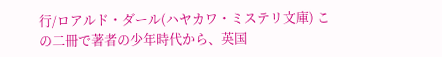行/ロアルド・ダール(ハヤカワ・ミステリ文庫) この二冊で著者の少年時代から、英国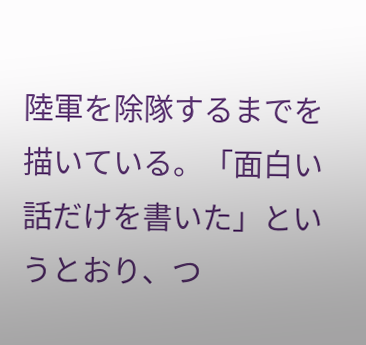陸軍を除隊するまでを描いている。「面白い話だけを書いた」というとおり、つ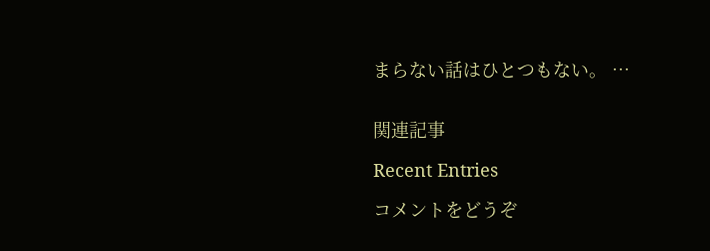まらない話はひとつもない。 …


関連記事

Recent Entries

コメントをどうぞ